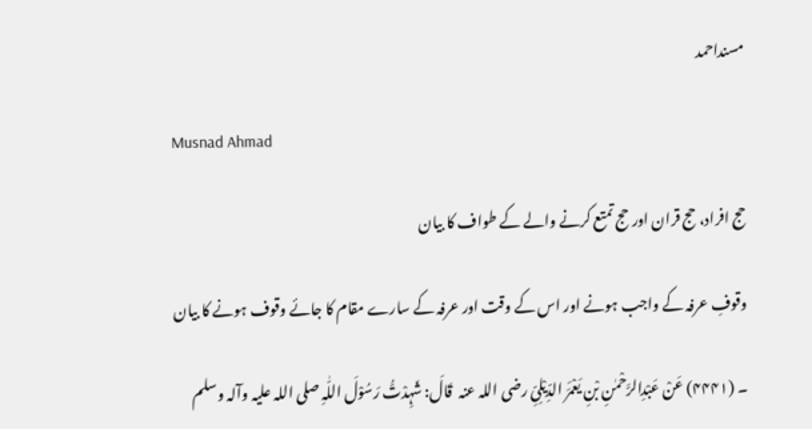مسنداحمد

Musnad Ahmad

حج افراد، حج قران اور حج تمتع کرنے والے کے طواف کا بیان

وقوفِ عرفہ کے واجب ہونے اور اس کے وقت اور عرفہ کے سارے مقام کا جائے وقوف ہونے کا بیان

۔ (۴۴۴۱) عَنْ عَبْدِالرَّحْمٰنِ بْنِ یَعْمَرَ الدِّیْلِیِّ ‌رضی ‌اللہ ‌عنہ ‌ قَالَ: شَہِدْتُّ رَسُوْلَ اللّٰہِ ‌صلی ‌اللہ ‌علیہ ‌وآلہ ‌وسلم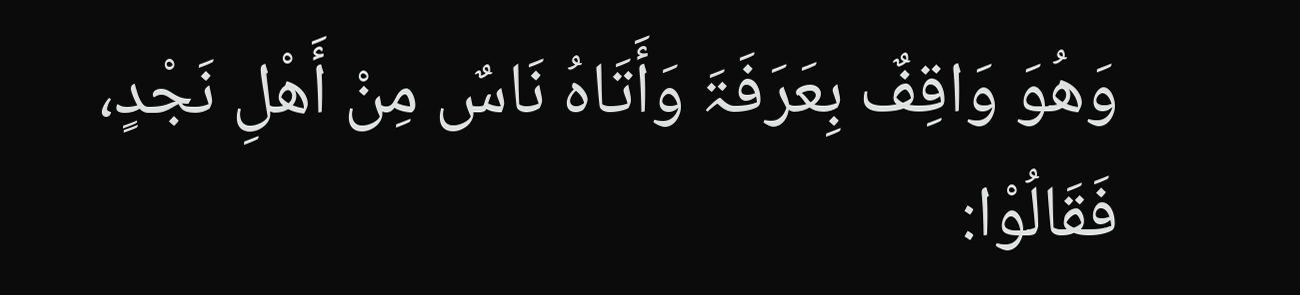وَھُوَ وَاقِفٌ بِعَرَفَۃَ وَأَتَاہُ نَاسٌ مِنْ أَھْلِ نَجْدٍ، فَقَالُوْا: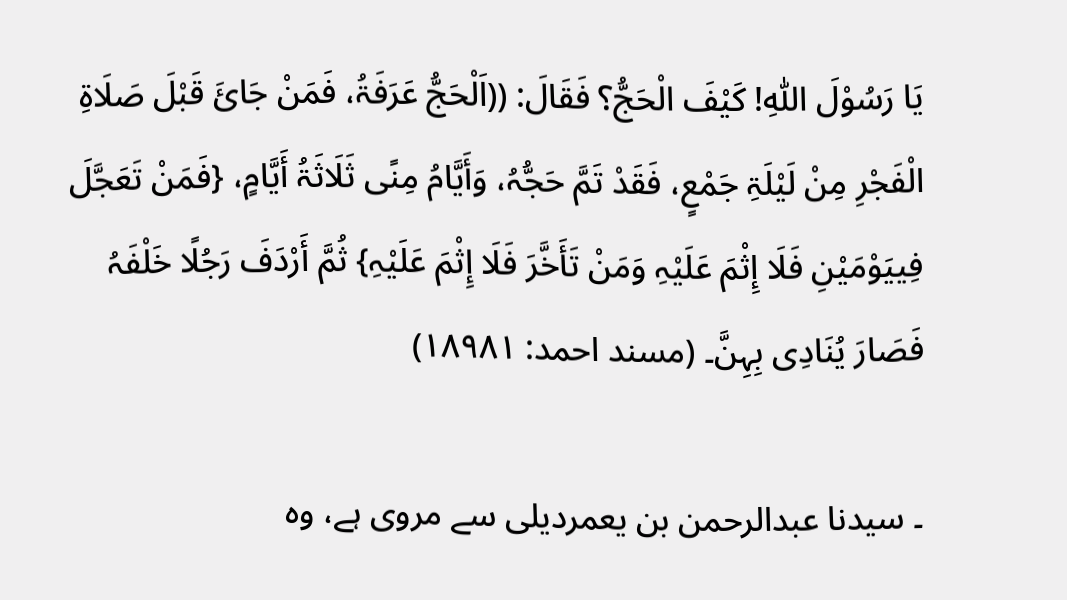یَا رَسُوْلَ اللّٰہِ! کَیْفَ الْحَجُّ؟ فَقَالَ: ((اَلْحَجُّ عَرَفَۃُ، فَمَنْ جَائَ قَبْلَ صَلَاۃِ الْفَجْرِ مِنْ لَیْلَۃِ جَمْعٍ، فَقَدْ تَمَّ حَجُّہُ، وَأَیَّامُ مِنًی ثَلَاثَۃُ أَیَّامٍ، {فَمَنْ تَعَجَّلَ فِییَوْمَیْنِ فَلَا إِثْمَ عَلَیْہِ وَمَنْ تَأَخَّرَ فَلَا إِثْمَ عَلَیْہِ} ثُمَّ أَرْدَفَ رَجُلًا خَلْفَہُ فَصَارَ یُنَادِی بِہِنَّ۔ (مسند احمد: ۱۸۹۸۱)

۔ سیدنا عبدالرحمن بن یعمردیلی سے مروی ہے، وہ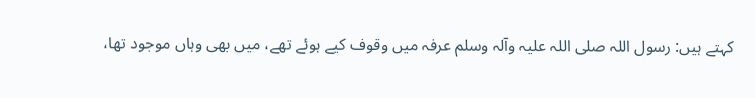کہتے ہیں: رسول اللہ ‌صلی ‌اللہ ‌علیہ ‌وآلہ ‌وسلم عرفہ میں وقوف کیے ہوئے تھے، میں بھی وہاں موجود تھا،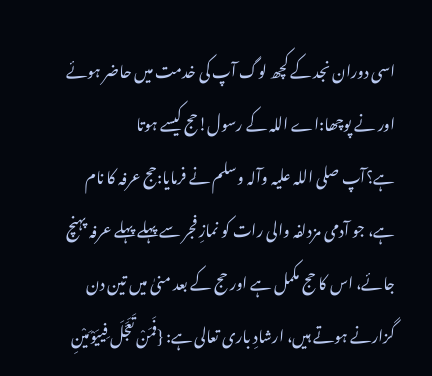اسی دوران نجد کے کچھ لوگ آپ کی خدمت میں حاضر ہوئے اور نے پوچھا:اے اللہ کے رسول!حج کیسے ہوتا ہے؟آپ ‌صلی ‌اللہ ‌علیہ ‌وآلہ ‌وسلم نے فرمایا:حج عرفہ کا نام ہے، جو آدمی مزدلفہ والی رات کو نمازِ فجر سے پہلے پہلے عرفہ پہنچ جائے، اس کا حج مکمل ہے اور حج کے بعد منیٰ میں تین دن گزارنے ہوتے ہیں، ارشادِ باری تعالی ہے: {فَمَنْ تَعَجَّلَ فِییَوْمَیْنِ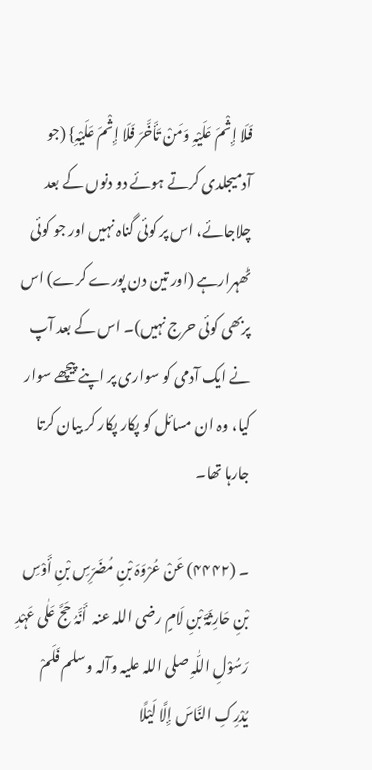فَلَا إِثْمَ عَلَیْہِ وَمَنْ تَأَخَّرَ فَلَا إِثْمَ عَلَیْہِ} (جو آدمیجلدی کرتے ہوئے دو دنوں کے بعد چلاجائے، اس پر کوئی گناہ نہیں اور جو کوئی ٹھہرارہے (اور تین دن پورے کرے) اس پربھی کوئی حرج نہیں)۔ اس کے بعد آپ نے ایک آدمی کو سواری پر اپنے پیچھے سوار کیا، وہ ان مسائل کو پکار پکار کر بیان کرتا جارہا تھا۔

۔ (۴۴۴۲) عَنْ عُرْوَہَ بْنِ مُضَرِّسِ بْنِ أَوْسِ بْنِ حَارِثَۃَ بْنِ لَامٍ ‌رضی ‌اللہ ‌عنہ ‌ أَنَّہُ حَجَّ عَلٰی عَہْدِ رَسُوْلِ اللّٰہِ ‌صلی ‌اللہ ‌علیہ ‌وآلہ ‌وسلم فَلَمْ یُدْرِکِ النَّاسَ إِلَّا لَیْلًا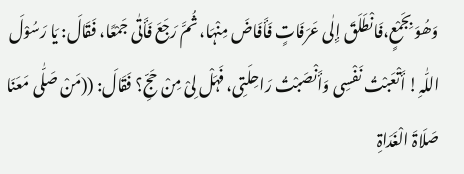وَھُوَ بِجَمْعٍ،فَانْطَلَقَ إِلٰی عَرَفَاتٍ فَأَفَاضَ مِنْہَا، ثُمَّ رَجَعَ فَأَتٰی جَمْعًا، فَقَالَ: یَا رَسُوْلَ اللّٰہِ! أَتْعَبْتُ نَفْسِی وَأَنْصَبْتُ رَاحِلَتِی، فَہَلْ لِیْ مِنْ حَجِّ؟ فَقَالَ: ((مَنْ صَلّٰی مَعَنَا صَلَاۃَ الْغَدَاۃِ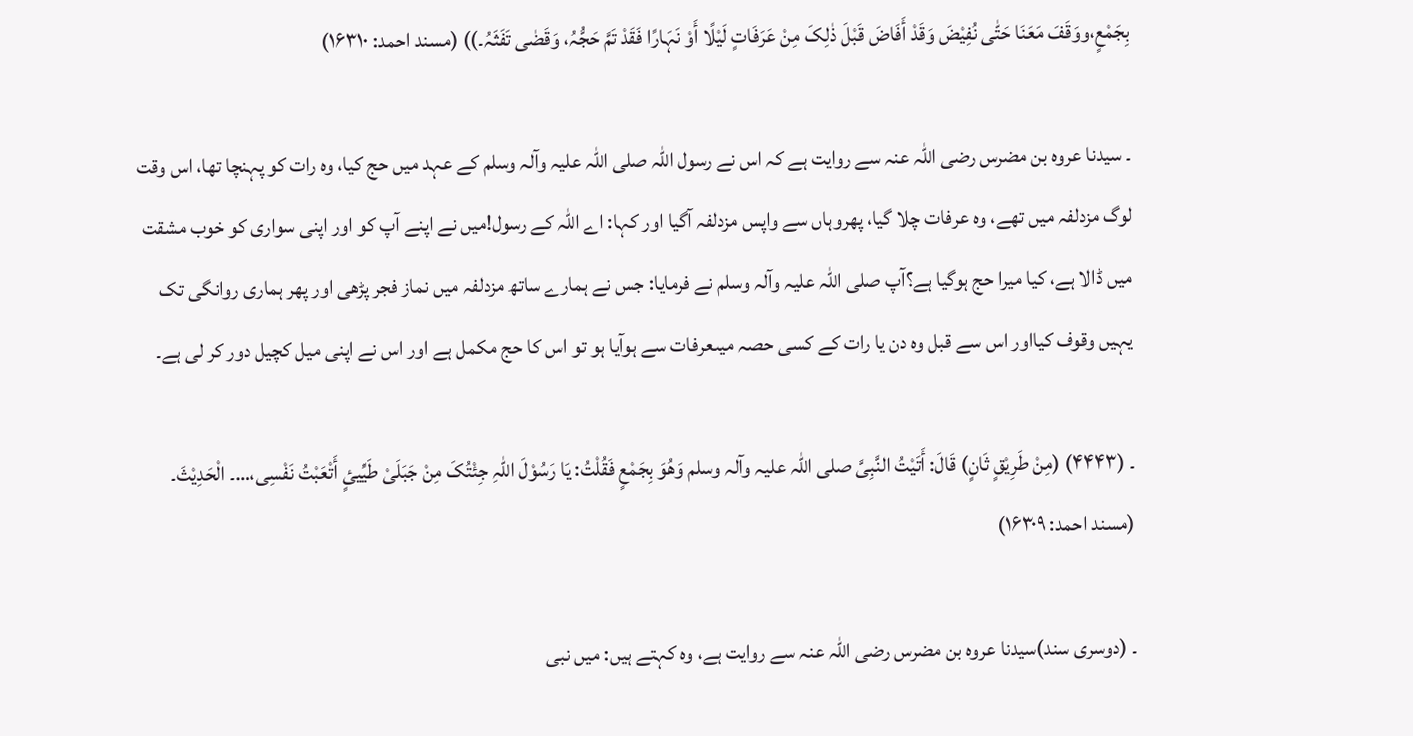بِجَمْعٍ،ووَقَفَ مَعَنَا حَتّٰی نُفِیْضَ وَقَدْ أَفَاضَ قَبْلَ ذٰلِکَ مِنْ عَرَفَاتٍ لَیْلًا أَوْ نَہَارًا فَقَدْ تَمَّ حَجُّہُ، وَقَضٰی تَفَثَہُ۔)) (مسند احمد: ۱۶۳۱۰)

۔ سیدنا عروہ بن مضرس ‌رضی ‌اللہ ‌عنہ سے روایت ہے کہ اس نے رسول اللہ ‌صلی ‌اللہ ‌علیہ ‌وآلہ ‌وسلم کے عہد میں حج کیا، وہ رات کو پہنچا تھا، اس وقت لوگ مزدلفہ میں تھے، وہ عرفات چلا گیا، پھروہاں سے واپس مزدلفہ آگیا اور کہا: اے اللہ کے رسول!میں نے اپنے آپ کو اور اپنی سواری کو خوب مشقت میں ڈالا ہے، کیا میرا حج ہوگیا ہے؟آپ ‌صلی ‌اللہ ‌علیہ ‌وآلہ ‌وسلم نے فرمایا: جس نے ہمارے ساتھ مزدلفہ میں نماز فجر پڑھی اور پھر ہماری روانگی تک یہیں وقوف کیااور اس سے قبل وہ دن یا رات کے کسی حصہ میںعرفات سے ہوآیا ہو تو اس کا حج مکمل ہے اور اس نے اپنی میل کچیل دور کر لی ہے۔

۔ (۴۴۴۳) (مِنْ طَرِیْقٍ ثَانٍ) قَالَ: أَتَیْتُ النَّبِیَّ ‌صلی ‌اللہ ‌علیہ ‌وآلہ ‌وسلم وَھُوَ بِجَمْعٍ فَقُلْتُ: یَا رَسُوْلَ اللّٰہِ جِئْتُکَ مِنْ جَبَلَیْ طَیِّیئٍ أَتْعَبْتُ نَفْسِی،…۔ الْحَدِیْثَ۔ (مسند احمد: ۱۶۳۰۹)

۔ (دوسری سند)سیدنا عروہ بن مضرس ‌رضی ‌اللہ ‌عنہ سے روایت ہے، وہ کہتے ہیں: میں نبی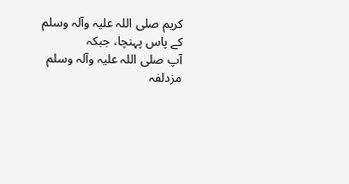کریم ‌صلی ‌اللہ ‌علیہ ‌وآلہ ‌وسلم کے پاس پہنچا، جبکہ آپ ‌صلی ‌اللہ ‌علیہ ‌وآلہ ‌وسلم مزدلفہ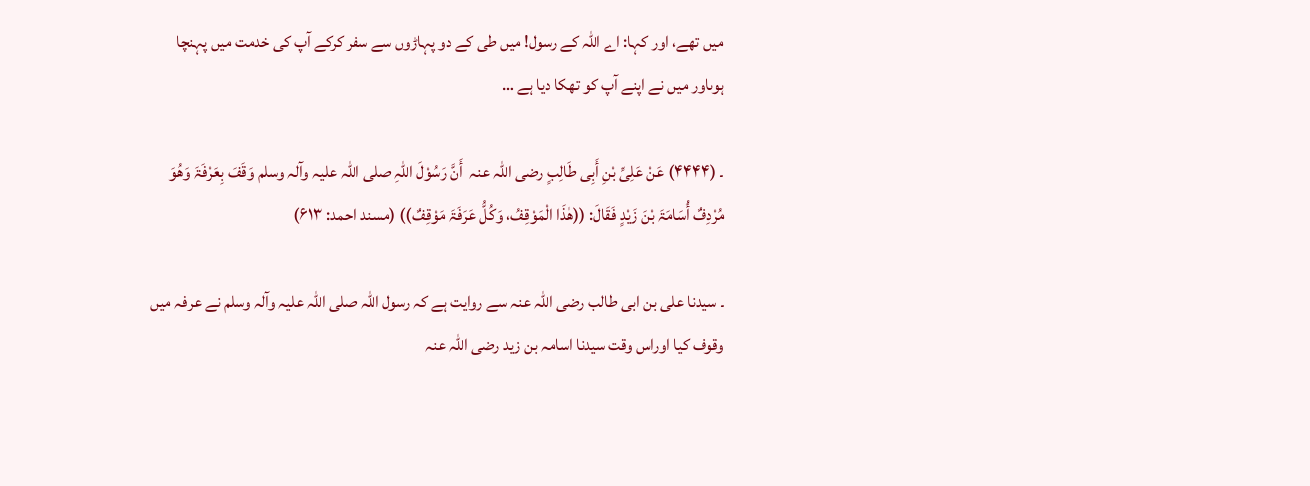میں تھے، اور کہا: اے اللہ کے رسول! میں طی کے دو پہاڑوں سے سفر کرکے آپ کی خدمت میں پہنچا ہوںاور میں نے اپنے آپ کو تھکا دیا ہے …

۔ (۴۴۴۴) عَنْ عَلِیِّ بْنِ أَبِی طَالِبٍ ‌رضی ‌اللہ ‌عنہ ‌ أَنَّ رَسُوْلَ اللّٰہِ ‌صلی ‌اللہ ‌علیہ ‌وآلہ ‌وسلم وَقَفَ بِعَرْفَۃَ وَھُوَ مُرْدِفٌ أُسَامَۃَ بْنَ زَیْدٍ فَقَالَ: ((ھٰذَا الْمَوْقِفُ، وَکُلُّ عَرَفَۃَ مَوْقِفٌ)) (مسند احمد: ۶۱۳)

۔ سیدنا علی بن ابی طالب ‌رضی ‌اللہ ‌عنہ سے روایت ہے کہ رسول اللہ ‌صلی ‌اللہ ‌علیہ ‌وآلہ ‌وسلم نے عرفہ میں وقوف کیا اوراس وقت سیدنا اسامہ بن زید ‌رضی ‌اللہ ‌عنہ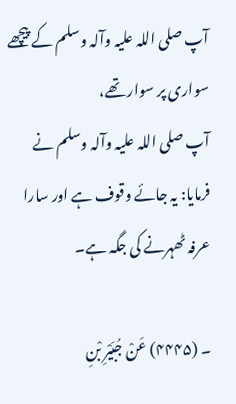آپ ‌صلی ‌اللہ ‌علیہ ‌وآلہ ‌وسلم کے پیچھے سواری پر سوار تھے، آپ ‌صلی ‌اللہ ‌علیہ ‌وآلہ ‌وسلم نے فرمایا: یہ جائے وقوف ہے اور سارا عرفہ ٹھہرنے کی جگہ ہے۔

۔ (۴۴۴۵) عَنْ جُبَیْرِ بْنِ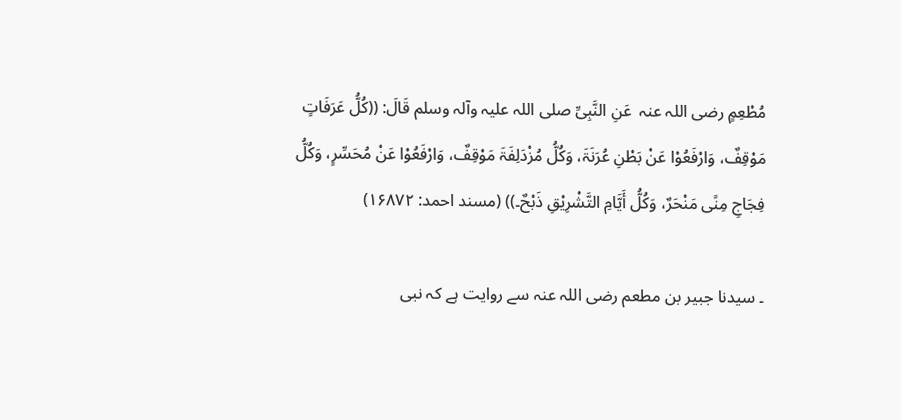مُطْعِمٍ ‌رضی ‌اللہ ‌عنہ ‌ عَنِ النَّبِیِّ ‌صلی ‌اللہ ‌علیہ ‌وآلہ ‌وسلم قَالَ: ((کُلُّ عَرَفَاتٍ مَوْقِفٌ، وَارْفَعُوْا عَنْ بَطْنِ عُرَنَۃَ، وَکُلُّ مُزْدَلِفَۃَ مَوْقِفٌ، وَارْفَعُوْا عَنْ مُحَسِّرٍ، وَکُلُّ فِجَاجِ مِنًی مَنْحَرٌ، وَکُلُّ أَیَّامِ التَّشْرِیْقِ ذَبْحٌ۔)) (مسند احمد: ۱۶۸۷۲)

۔ سیدنا جبیر بن مطعم ‌رضی ‌اللہ ‌عنہ سے روایت ہے کہ نبی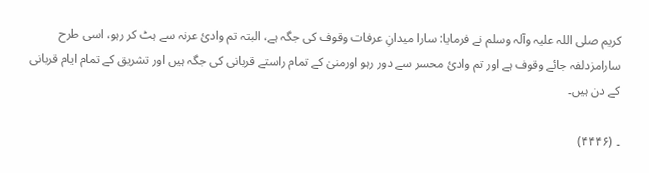کریم ‌صلی ‌اللہ ‌علیہ ‌وآلہ ‌وسلم نے فرمایا: سارا میدانِ عرفات وقوف کی جگہ ہے، البتہ تم وادیٔ عرنہ سے ہٹ کر رہو، اسی طرح سارامزدلفہ جائے وقوف ہے اور تم وادیٔ محسر سے دور رہو اورمنیٰ کے تمام راستے قربانی کی جگہ ہیں اور تشریق کے تمام ایام قربانی کے دن ہیں۔

۔ (۴۴۴۶)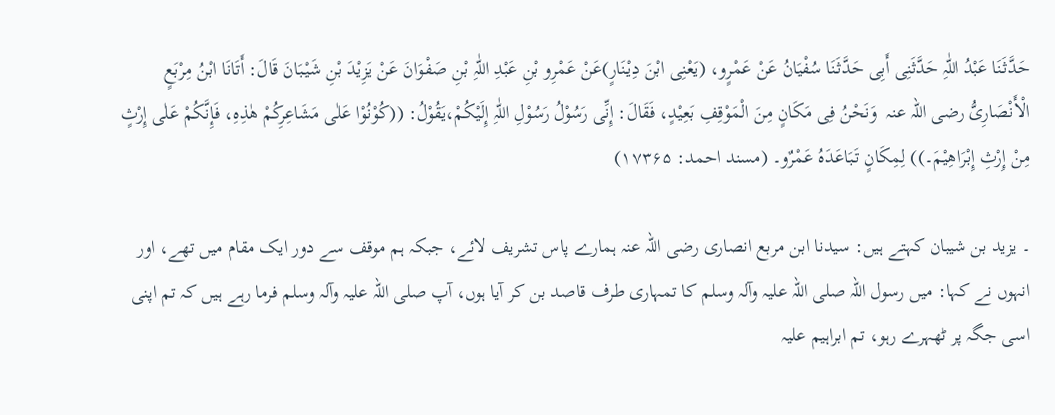حَدَّثَنَا عَبْدُ اللّٰہِ حَدَّثَنِی أَبِی حَدَّثَنَا سُفْیَانُ عَنْ عَمْرٍو، (یَعْنِی ابْنَ دِیْنَارٍ)عَنْ عَمْرِو بْنِ عَبْدِ اللّٰہِ بْنِ صَفْوَانَ عَنْ یَزِیْدَ بْنِ شَیْبَانَ قَالَ: أَتَانَا ابْنُ مِرْبَعٍ الْأَنْصَارِیُّ ‌رضی ‌اللہ ‌عنہ ‌ وَنَحْنُ فِی مَکَانٍ مِنَ الْمَوْقِفِ بَعِیْدٍ، فَقَالَ: إِنِّی رَسُوْلُ رَسُوْلِ اللّٰہِ إِلَیْکُمْ،یَقُوْلُ: ((کُوْنُوْا عَلٰی مَشَاعِرِکُمْ ھٰذِہِ، فَإِنَّکُمْ عَلٰی إِرْثٍ مِنْ إِرْثِ إِبْرَاھِیْمَ۔)) لِمِکَانٍ تَبَاعَدَہُ عَمْرٌو۔ (مسند احمد: ۱۷۳۶۵)

۔ یزید بن شیبان کہتے ہیں: سیدنا ابن مربع انصاری ‌رضی ‌اللہ ‌عنہ ہمارے پاس تشریف لائے، جبکہ ہم موقف سے دور ایک مقام میں تھے، اور انہوں نے کہا: میں رسول اللہ ‌صلی ‌اللہ ‌علیہ ‌وآلہ ‌وسلم کا تمہاری طرف قاصد بن کر آیا ہوں، آپ ‌صلی ‌اللہ ‌علیہ ‌وآلہ ‌وسلم فرما رہے ہیں کہ تم اپنی اسی جگہ پر ٹھہرے رہو، تم ابراہیم علیہ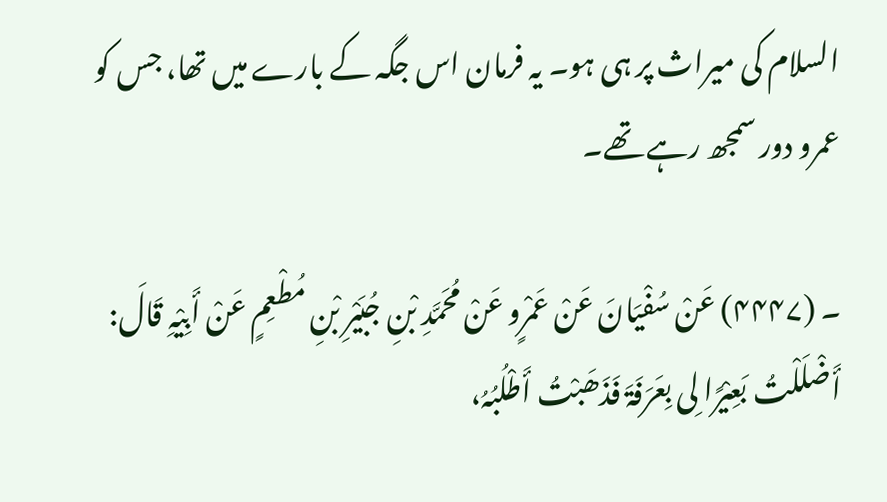السلام کی میراث پر ہی ہو۔ یہ فرمان اس جگہ کے بارے میں تھا، جس کو عمرو دور سمجھ رہے تھے۔

۔ (۴۴۴۷) عَنْ سُفْیَانَ عَنْ عَمْرٍو عَنْ مُحَمَّدِ بْنِ جُبَیْرِ بْنِ مُطْعِمٍ عَنْ أَبِیْہِ قَالَ: أَضْلَلْتُ بَعِیْرًا لِی بِعَرَفَۃَ فَذَھَبْتُ أَطْلُبُہُ،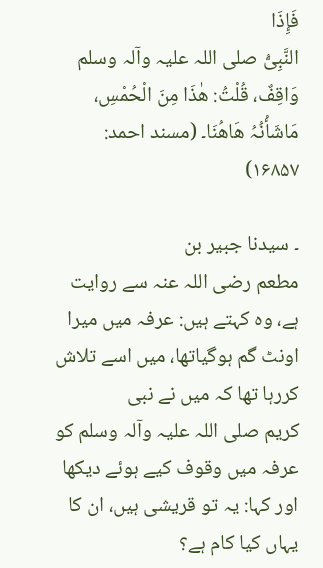فَإِذَا النَّبِیُّ ‌صلی ‌اللہ ‌علیہ ‌وآلہ ‌وسلم وَاقِفٌ، قُلْتُ: ھٰذَا مِنَ الْحُمْسِ، مَاشَأْنُہُ ھَاھُنَا۔ (مسند احمد: ۱۶۸۵۷)

۔ سیدنا جبیر بن مطعم ‌رضی ‌اللہ ‌عنہ سے روایت ہے، وہ کہتے ہیں: عرفہ میں میرا اونٹ گم ہوگیاتھا، میں اسے تلاش کررہا تھا کہ میں نے نبی کریم ‌صلی ‌اللہ ‌علیہ ‌وآلہ ‌وسلم کو عرفہ میں وقوف کیے ہوئے دیکھا اور کہا: یہ تو قریشی ہیں، ان کا یہاں کیا کام ہے؟